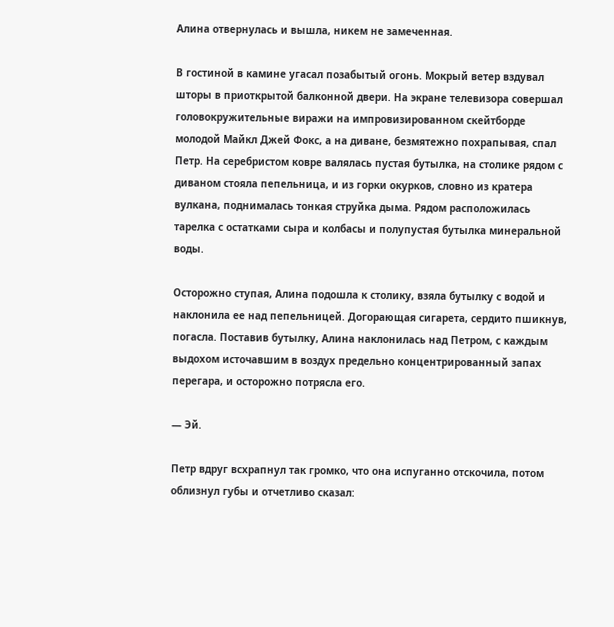Алина отвернулась и вышла, никем не замеченная.

В гостиной в камине угасал позабытый огонь. Мокрый ветер вздувал шторы в приоткрытой балконной двери. На экране телевизора совершал головокружительные виражи на импровизированном скейтборде молодой Майкл Джей Фокс, а на диване, безмятежно похрапывая, спал Петр. На серебристом ковре валялась пустая бутылка, на столике рядом с диваном стояла пепельница, и из горки окурков, словно из кратера вулкана, поднималась тонкая струйка дыма. Рядом расположилась тарелка с остатками сыра и колбасы и полупустая бутылка минеральной воды.

Осторожно ступая, Алина подошла к столику, взяла бутылку с водой и наклонила ее над пепельницей. Догорающая сигарета, сердито пшикнув, погасла. Поставив бутылку, Алина наклонилась над Петром, с каждым выдохом источавшим в воздух предельно концентрированный запах перегара, и осторожно потрясла его.

— Эй.

Петр вдруг всхрапнул так громко, что она испуганно отскочила, потом облизнул губы и отчетливо сказал: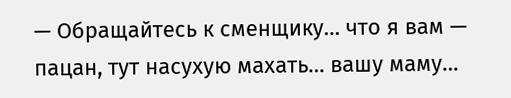— Обращайтесь к сменщику… что я вам — пацан, тут насухую махать… вашу маму…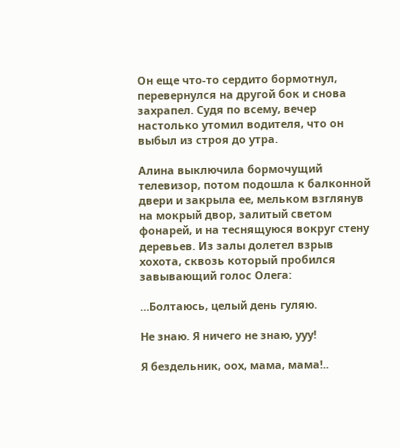Он еще что-то сердито бормотнул, перевернулся на другой бок и снова захрапел. Судя по всему, вечер настолько утомил водителя, что он выбыл из строя до утра.

Алина выключила бормочущий телевизор, потом подошла к балконной двери и закрыла ее, мельком взглянув на мокрый двор, залитый светом фонарей, и на теснящуюся вокруг стену деревьев. Из залы долетел взрыв хохота, сквозь который пробился завывающий голос Олега:

…Болтаюсь, целый день гуляю.

Не знаю. Я ничего не знаю, ууу!

Я бездельник, оох, мама, мама!..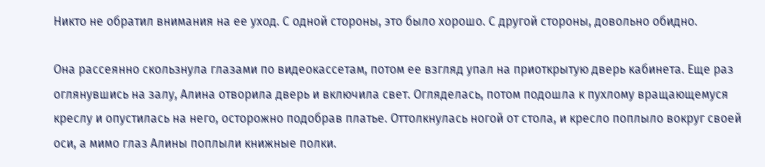Никто не обратил внимания на ее уход. С одной стороны, это было хорошо. С другой стороны, довольно обидно.

Она рассеянно скользнула глазами по видеокассетам, потом ее взгляд упал на приоткрытую дверь кабинета. Еще раз оглянувшись на залу, Алина отворила дверь и включила свет. Огляделась, потом подошла к пухлому вращающемуся креслу и опустилась на него, осторожно подобрав платье. Оттолкнулась ногой от стола, и кресло поплыло вокруг своей оси, а мимо глаз Алины поплыли книжные полки.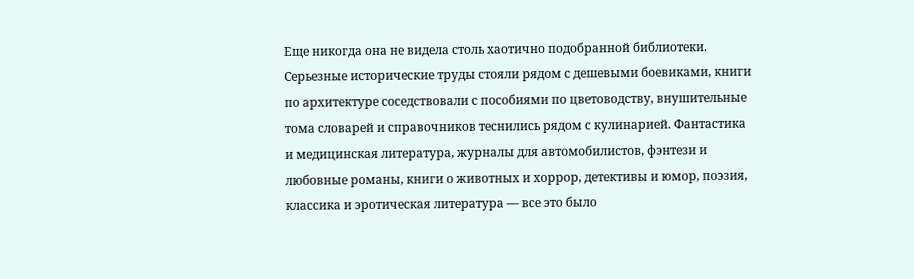Еще никогда она не видела столь хаотично подобранной библиотеки. Серьезные исторические труды стояли рядом с дешевыми боевиками, книги по архитектуре соседствовали с пособиями по цветоводству, внушительные тома словарей и справочников теснились рядом с кулинарией. Фантастика и медицинская литература, журналы для автомобилистов, фэнтези и любовные романы, книги о животных и хоррор, детективы и юмор, поэзия, классика и эротическая литература — все это было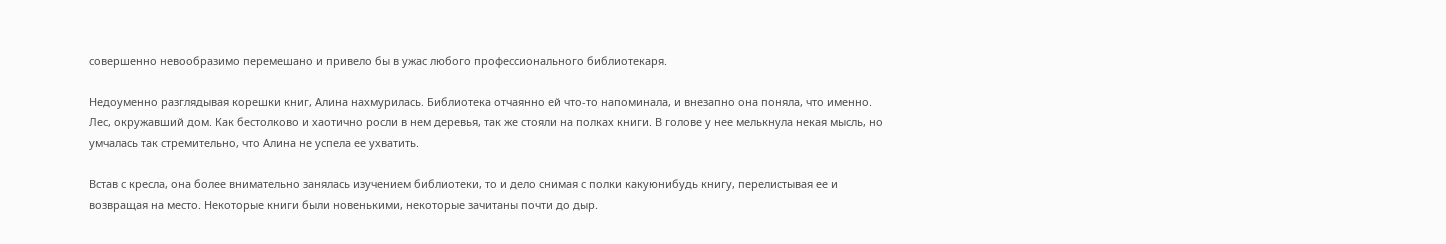совершенно невообразимо перемешано и привело бы в ужас любого профессионального библиотекаря.

Недоуменно разглядывая корешки книг, Алина нахмурилась. Библиотека отчаянно ей что-то напоминала, и внезапно она поняла, что именно. Лес, окружавший дом. Как бестолково и хаотично росли в нем деревья, так же стояли на полках книги. В голове у нее мелькнула некая мысль, но умчалась так стремительно, что Алина не успела ее ухватить.

Встав с кресла, она более внимательно занялась изучением библиотеки, то и дело снимая с полки какуюнибудь книгу, перелистывая ее и возвращая на место. Некоторые книги были новенькими, некоторые зачитаны почти до дыр.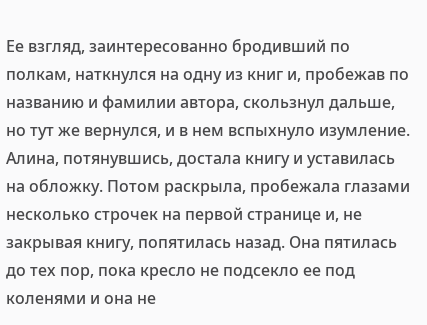Ее взгляд, заинтересованно бродивший по полкам, наткнулся на одну из книг и, пробежав по названию и фамилии автора, скользнул дальше, но тут же вернулся, и в нем вспыхнуло изумление. Алина, потянувшись, достала книгу и уставилась на обложку. Потом раскрыла, пробежала глазами несколько строчек на первой странице и, не закрывая книгу, попятилась назад. Она пятилась до тех пор, пока кресло не подсекло ее под коленями и она не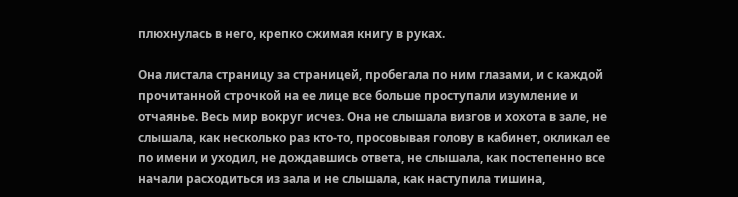плюхнулась в него, крепко сжимая книгу в руках.

Она листала страницу за страницей, пробегала по ним глазами, и с каждой прочитанной строчкой на ее лице все больше проступали изумление и отчаянье. Весь мир вокруг исчез. Она не слышала визгов и хохота в зале, не слышала, как несколько раз кто-то, просовывая голову в кабинет, окликал ее по имени и уходил, не дождавшись ответа, не слышала, как постепенно все начали расходиться из зала и не слышала, как наступила тишина,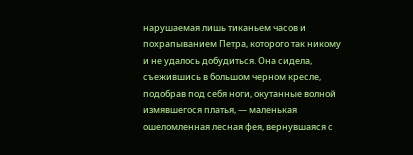нарушаемая лишь тиканьем часов и похрапыванием Петра, которого так никому и не удалось добудиться. Она сидела, съежившись в большом черном кресле, подобрав под себя ноги, окутанные волной измявшегося платья, — маленькая ошеломленная лесная фея, вернувшаяся с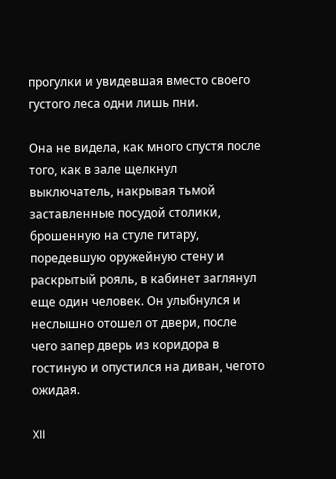прогулки и увидевшая вместо своего густого леса одни лишь пни.

Она не видела, как много спустя после того, как в зале щелкнул выключатель, накрывая тьмой заставленные посудой столики, брошенную на стуле гитару, поредевшую оружейную стену и раскрытый рояль, в кабинет заглянул еще один человек. Он улыбнулся и неслышно отошел от двери, после чего запер дверь из коридора в гостиную и опустился на диван, чегото ожидая.

XII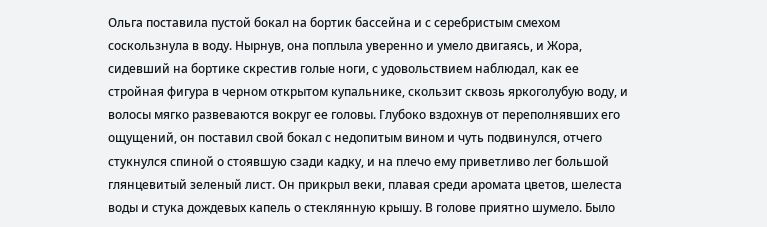Ольга поставила пустой бокал на бортик бассейна и с серебристым смехом соскользнула в воду. Нырнув, она поплыла уверенно и умело двигаясь, и Жора, сидевший на бортике скрестив голые ноги, с удовольствием наблюдал, как ее стройная фигура в черном открытом купальнике, скользит сквозь яркоголубую воду, и волосы мягко развеваются вокруг ее головы. Глубоко вздохнув от переполнявших его ощущений, он поставил свой бокал с недопитым вином и чуть подвинулся, отчего стукнулся спиной о стоявшую сзади кадку, и на плечо ему приветливо лег большой глянцевитый зеленый лист. Он прикрыл веки, плавая среди аромата цветов, шелеста воды и стука дождевых капель о стеклянную крышу. В голове приятно шумело. Было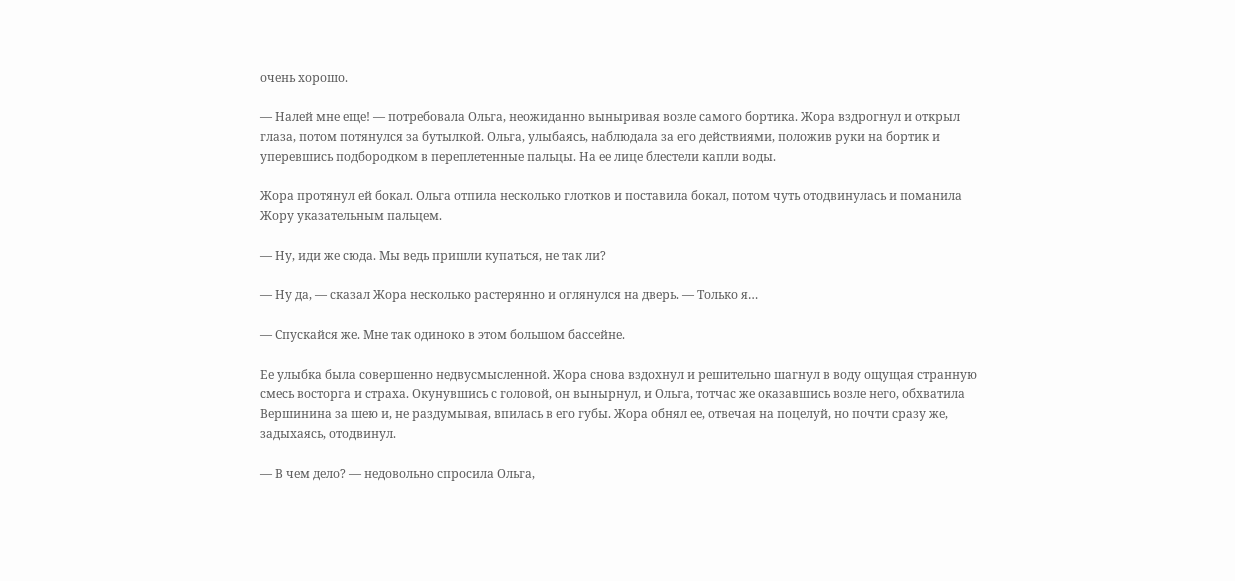очень хорошо.

— Налей мне еще! — потребовала Ольга, неожиданно выныривая возле самого бортика. Жора вздрогнул и открыл глаза, потом потянулся за бутылкой. Ольга, улыбаясь, наблюдала за его действиями, положив руки на бортик и уперевшись подбородком в переплетенные пальцы. На ее лице блестели капли воды.

Жора протянул ей бокал. Ольга отпила несколько глотков и поставила бокал, потом чуть отодвинулась и поманила Жору указательным пальцем.

— Ну, иди же сюда. Мы ведь пришли купаться, не так ли?

— Ну да, — сказал Жора несколько растерянно и оглянулся на дверь. — Только я…

— Спускайся же. Мне так одиноко в этом большом бассейне.

Ее улыбка была совершенно недвусмысленной. Жора снова вздохнул и решительно шагнул в воду ощущая странную смесь восторга и страха. Окунувшись с головой, он вынырнул, и Ольга, тотчас же оказавшись возле него, обхватила Вершинина за шею и, не раздумывая, впилась в его губы. Жора обнял ее, отвечая на поцелуй, но почти сразу же, задыхаясь, отодвинул.

— В чем дело? — недовольно спросила Ольга,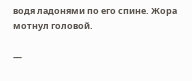водя ладонями по его спине. Жора мотнул головой.

—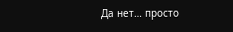Да нет… просто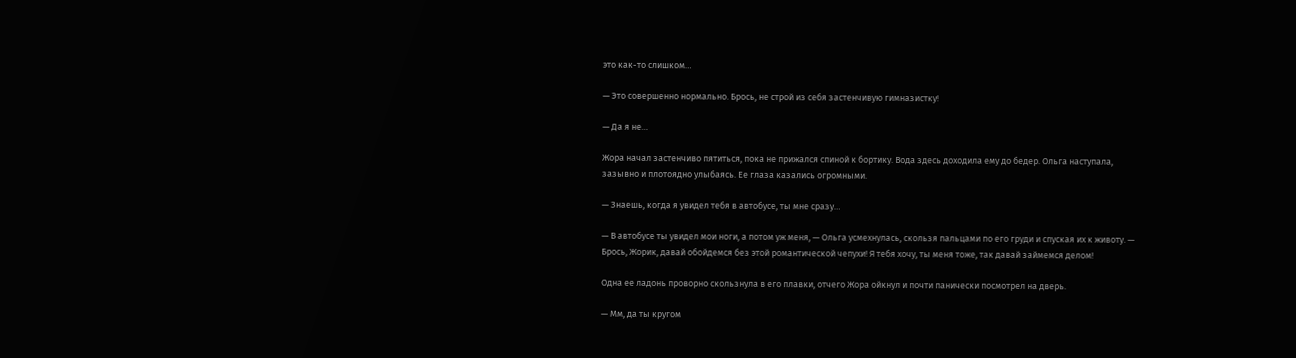это как-то слишком…

— Это совершенно нормально. Брось, не строй из себя застенчивую гимназистку!

— Да я не…

Жора начал застенчиво пятиться, пока не прижался спиной к бортику. Вода здесь доходила ему до бедер. Ольга наступала, зазывно и плотоядно улыбаясь. Ее глаза казались огромными.

— Знаешь, когда я увидел тебя в автобусе, ты мне сразу…

— В автобусе ты увидел мои ноги, а потом уж меня, — Ольга усмехнулась, скользя пальцами по его груди и спуская их к животу. — Брось, Жорик, давай обойдемся без этой романтической чепухи! Я тебя хочу, ты меня тоже, так давай займемся делом!

Одна ее ладонь проворно скользнула в его плавки, отчего Жора ойкнул и почти панически посмотрел на дверь.

— Мм, да ты кругом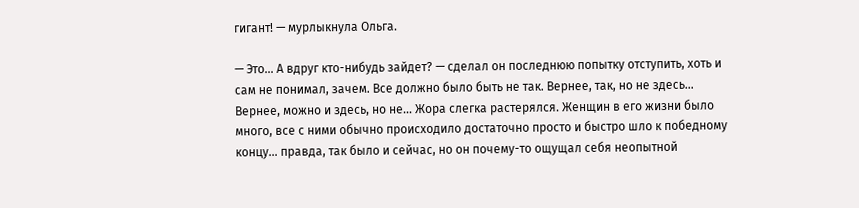гигант! — мурлыкнула Ольга.

— Это… А вдруг кто-нибудь зайдет? — сделал он последнюю попытку отступить, хоть и сам не понимал, зачем. Все должно было быть не так. Вернее, так, но не здесь… Вернее, можно и здесь, но не… Жора слегка растерялся. Женщин в его жизни было много, все с ними обычно происходило достаточно просто и быстро шло к победному концу… правда, так было и сейчас, но он почему-то ощущал себя неопытной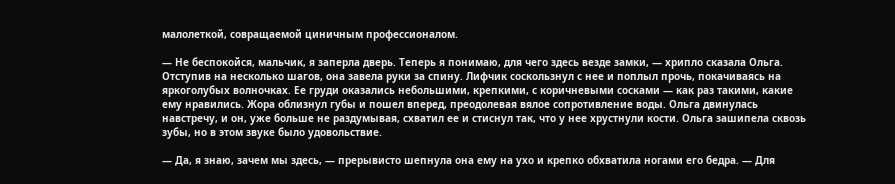малолеткой, совращаемой циничным профессионалом.

— Не беспокойся, мальчик, я заперла дверь. Теперь я понимаю, для чего здесь везде замки, — хрипло сказала Ольга. Отступив на несколько шагов, она завела руки за спину. Лифчик соскользнул с нее и поплыл прочь, покачиваясь на яркоголубых волночках. Ее груди оказались небольшими, крепкими, с коричневыми сосками — как раз такими, какие ему нравились. Жора облизнул губы и пошел вперед, преодолевая вялое сопротивление воды. Ольга двинулась навстречу, и он, уже больше не раздумывая, схватил ее и стиснул так, что у нее хрустнули кости. Ольга зашипела сквозь зубы, но в этом звуке было удовольствие.

— Да, я знаю, зачем мы здесь, — прерывисто шепнула она ему на ухо и крепко обхватила ногами его бедра. — Для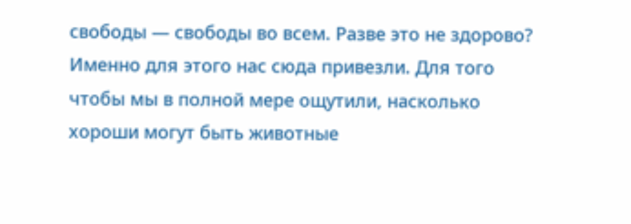свободы — свободы во всем. Разве это не здорово? Именно для этого нас сюда привезли. Для того чтобы мы в полной мере ощутили, насколько хороши могут быть животные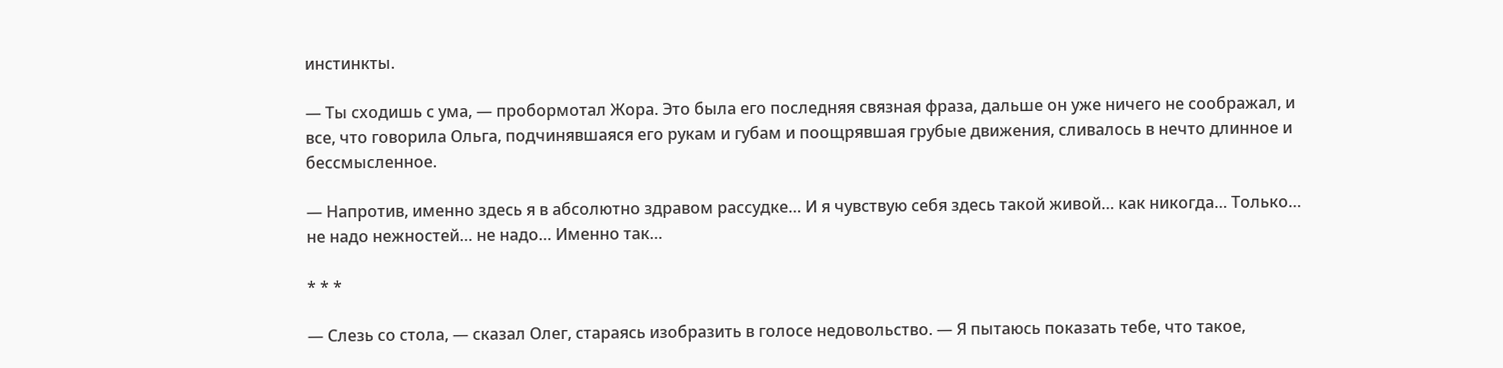инстинкты.

— Ты сходишь с ума, — пробормотал Жора. Это была его последняя связная фраза, дальше он уже ничего не соображал, и все, что говорила Ольга, подчинявшаяся его рукам и губам и поощрявшая грубые движения, сливалось в нечто длинное и бессмысленное.

— Напротив, именно здесь я в абсолютно здравом рассудке… И я чувствую себя здесь такой живой… как никогда… Только… не надо нежностей… не надо… Именно так…

* * *

— Слезь со стола, — сказал Олег, стараясь изобразить в голосе недовольство. — Я пытаюсь показать тебе, что такое,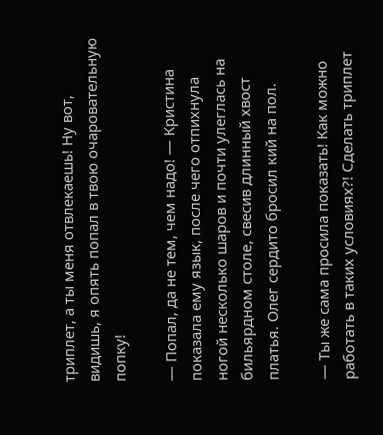триплет, а ты меня отвлекаешь! Ну вот, видишь, я опять попал в твою очаровательную попку!

— Попал, да не тем, чем надо! — Кристина показала ему язык, после чего отпихнула ногой несколько шаров и почти улеглась на бильярдном столе, свесив длинный хвост платья. Олег сердито бросил кий на пол.

— Ты же сама просила показать! Как можно работать в таких условиях?! Сделать триплет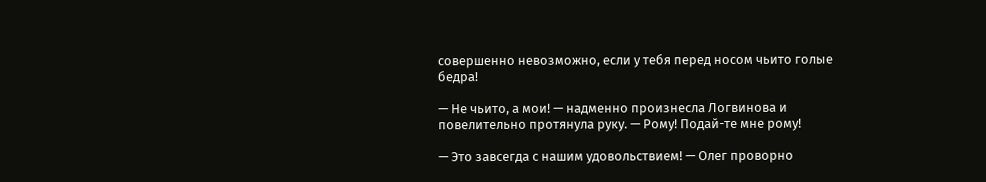совершенно невозможно, если у тебя перед носом чьито голые бедра!

— Не чьито, а мои! — надменно произнесла Логвинова и повелительно протянула руку. — Рому! Подай-те мне рому!

— Это завсегда с нашим удовольствием! — Олег проворно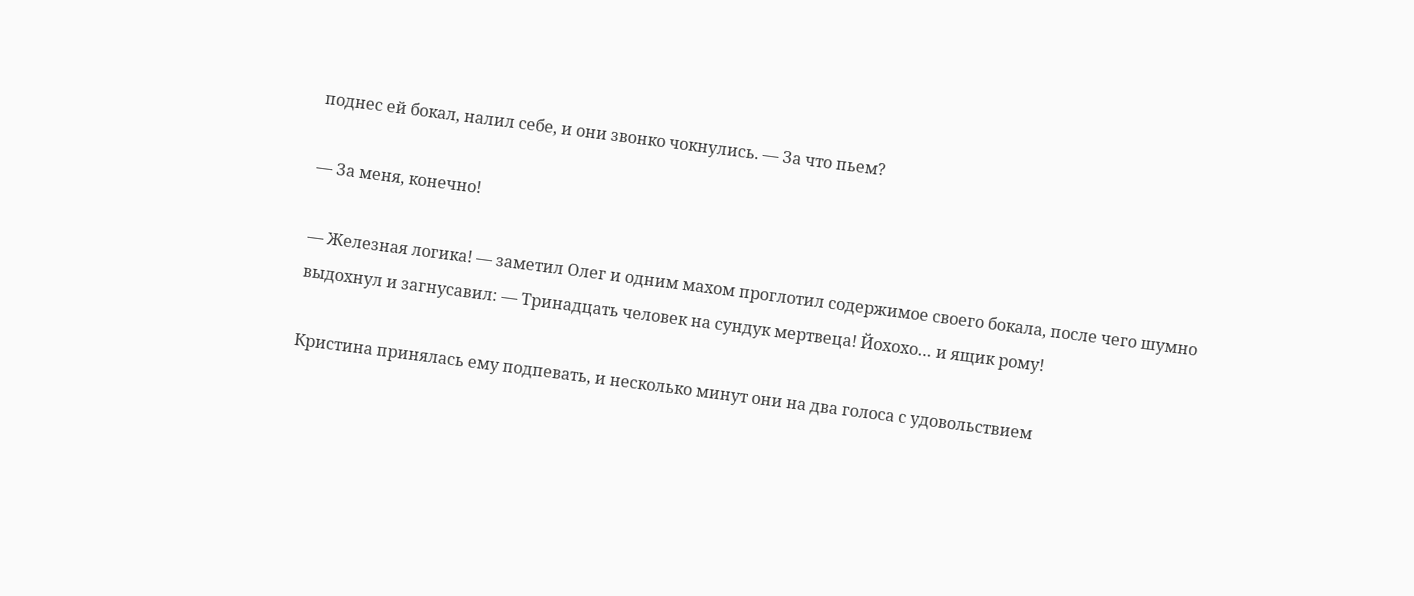поднес ей бокал, налил себе, и они звонко чокнулись. — За что пьем?

— За меня, конечно!

— Железная логика! — заметил Олег и одним махом проглотил содержимое своего бокала, после чего шумно выдохнул и загнусавил: — Тринадцать человек на сундук мертвеца! Йохохо… и ящик рому!

Кристина принялась ему подпевать, и несколько минут они на два голоса с удовольствием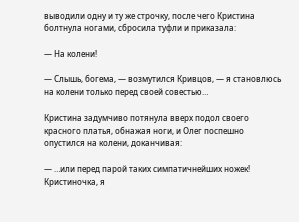выводили одну и ту же строчку, после чего Кристина болтнула ногами, сбросила туфли и приказала:

— На колени!

— Слышь, богема, — возмутился Кривцов, — я становлюсь на колени только перед своей совестью…

Кристина задумчиво потянула вверх подол своего красного платья, обнажая ноги, и Олег поспешно опустился на колени, доканчивая:

— …или перед парой таких симпатичнейших ножек! Кристиночка, я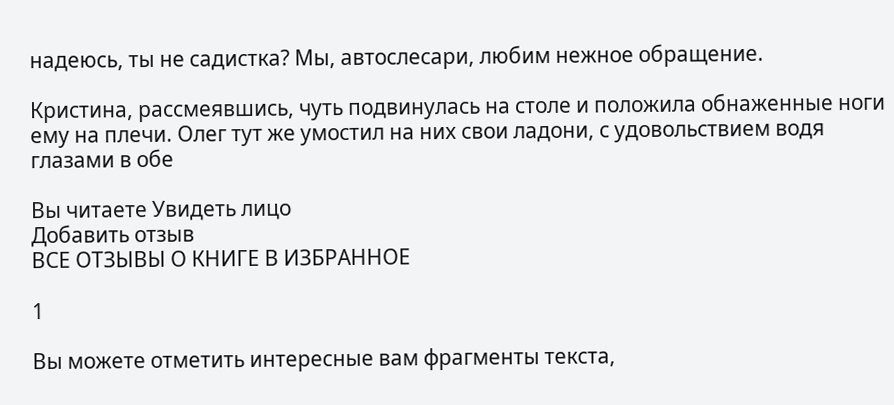надеюсь, ты не садистка? Мы, автослесари, любим нежное обращение.

Кристина, рассмеявшись, чуть подвинулась на столе и положила обнаженные ноги ему на плечи. Олег тут же умостил на них свои ладони, с удовольствием водя глазами в обе

Вы читаете Увидеть лицо
Добавить отзыв
ВСЕ ОТЗЫВЫ О КНИГЕ В ИЗБРАННОЕ

1

Вы можете отметить интересные вам фрагменты текста,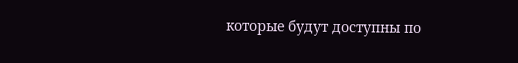которые будут доступны по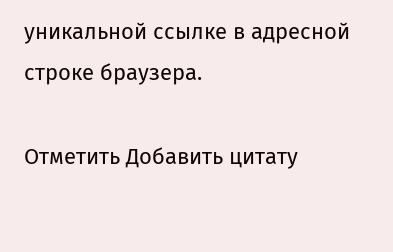уникальной ссылке в адресной строке браузера.

Отметить Добавить цитату